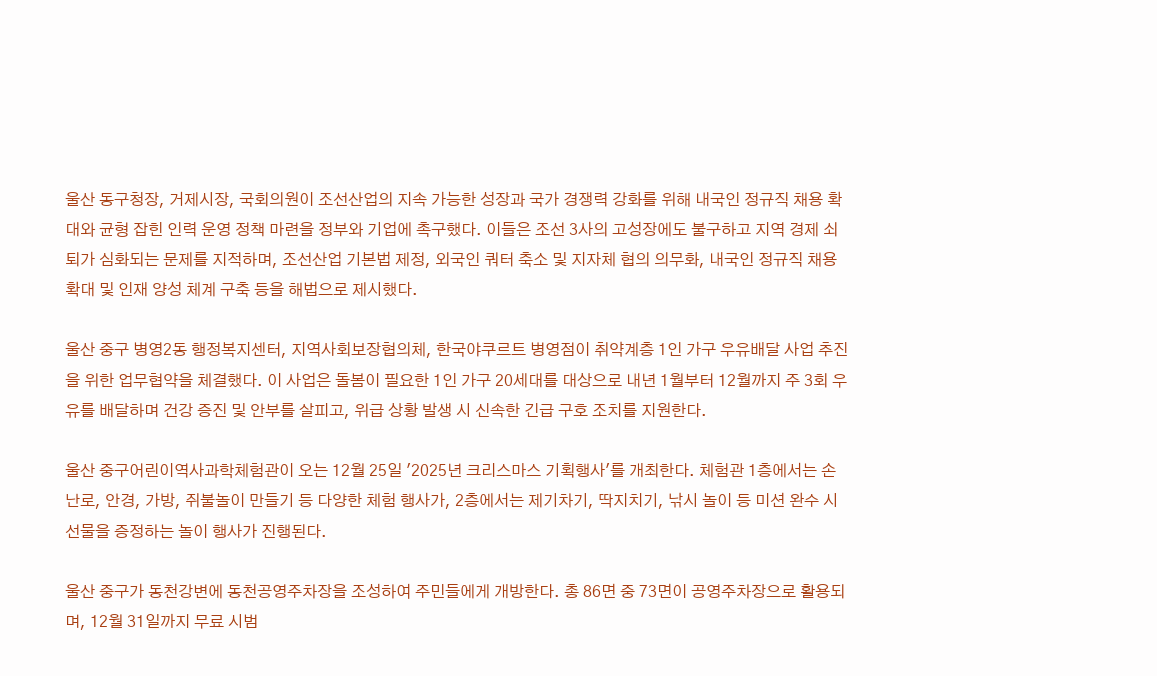울산 동구청장, 거제시장, 국회의원이 조선산업의 지속 가능한 성장과 국가 경쟁력 강화를 위해 내국인 정규직 채용 확대와 균형 잡힌 인력 운영 정책 마련을 정부와 기업에 촉구했다. 이들은 조선 3사의 고성장에도 불구하고 지역 경제 쇠퇴가 심화되는 문제를 지적하며, 조선산업 기본법 제정, 외국인 쿼터 축소 및 지자체 협의 의무화, 내국인 정규직 채용 확대 및 인재 양성 체계 구축 등을 해법으로 제시했다.

울산 중구 병영2동 행정복지센터, 지역사회보장협의체, 한국야쿠르트 병영점이 취약계층 1인 가구 우유배달 사업 추진을 위한 업무협약을 체결했다. 이 사업은 돌봄이 필요한 1인 가구 20세대를 대상으로 내년 1월부터 12월까지 주 3회 우유를 배달하며 건강 증진 및 안부를 살피고, 위급 상황 발생 시 신속한 긴급 구호 조치를 지원한다.

울산 중구어린이역사과학체험관이 오는 12월 25일 '2025년 크리스마스 기획행사'를 개최한다. 체험관 1층에서는 손난로, 안경, 가방, 쥐불놀이 만들기 등 다양한 체험 행사가, 2층에서는 제기차기, 딱지치기, 낚시 놀이 등 미션 완수 시 선물을 증정하는 놀이 행사가 진행된다.

울산 중구가 동천강변에 동천공영주차장을 조성하여 주민들에게 개방한다. 총 86면 중 73면이 공영주차장으로 활용되며, 12월 31일까지 무료 시범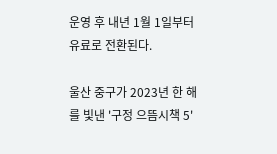운영 후 내년 1월 1일부터 유료로 전환된다.

울산 중구가 2023년 한 해를 빛낸 '구정 으뜸시책 5'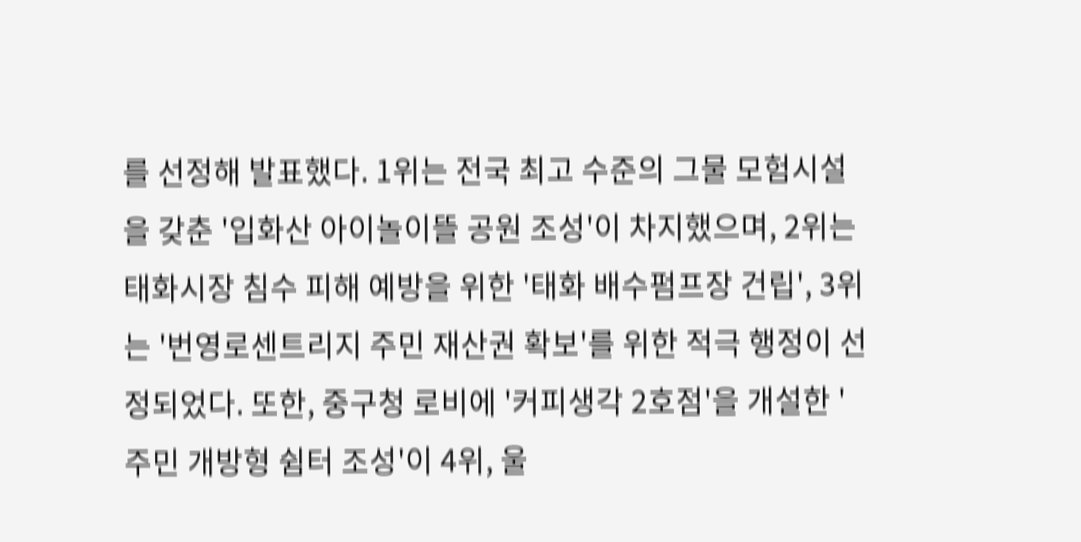를 선정해 발표했다. 1위는 전국 최고 수준의 그물 모험시설을 갖춘 '입화산 아이놀이뜰 공원 조성'이 차지했으며, 2위는 태화시장 침수 피해 예방을 위한 '태화 배수펌프장 건립', 3위는 '번영로센트리지 주민 재산권 확보'를 위한 적극 행정이 선정되었다. 또한, 중구청 로비에 '커피생각 2호점'을 개설한 '주민 개방형 쉼터 조성'이 4위, 울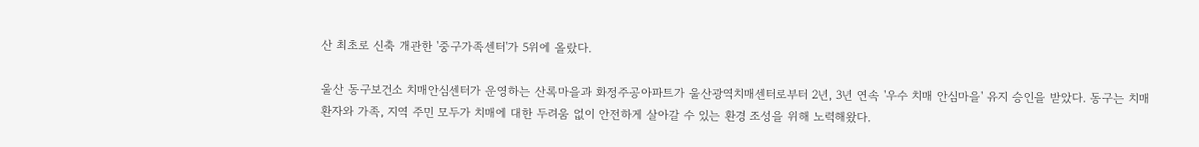산 최초로 신축 개관한 '중구가족센터'가 5위에 올랐다.

울산 동구보건소 치매안심센터가 운영하는 산록마을과 화정주공아파트가 울산광역치매센터로부터 2년, 3년 연속 '우수 치매 안심마을' 유지 승인을 받았다. 동구는 치매 환자와 가족, 지역 주민 모두가 치매에 대한 두려움 없이 안전하게 살아갈 수 있는 환경 조성을 위해 노력해왔다.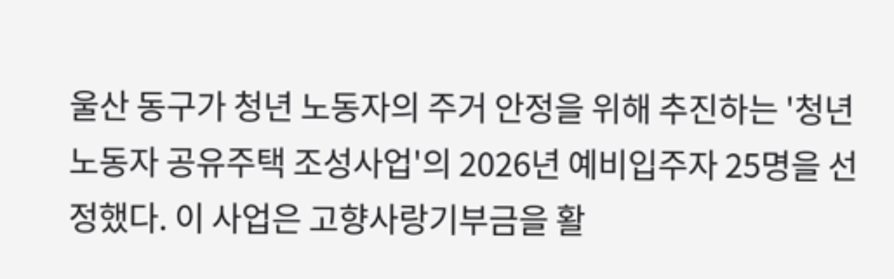울산 동구가 청년 노동자의 주거 안정을 위해 추진하는 '청년노동자 공유주택 조성사업'의 2026년 예비입주자 25명을 선정했다. 이 사업은 고향사랑기부금을 활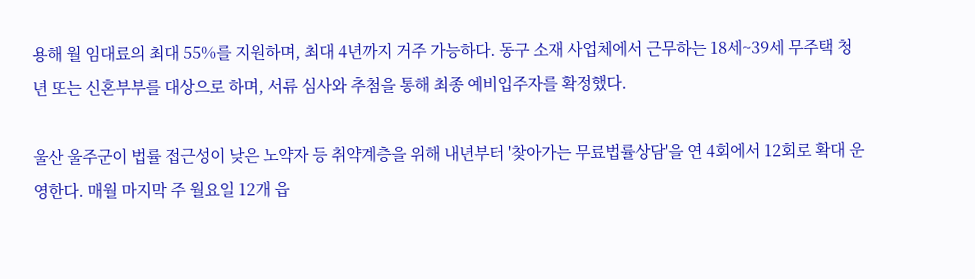용해 월 임대료의 최대 55%를 지원하며, 최대 4년까지 거주 가능하다. 동구 소재 사업체에서 근무하는 18세~39세 무주택 청년 또는 신혼부부를 대상으로 하며, 서류 심사와 추첨을 통해 최종 예비입주자를 확정했다.

울산 울주군이 법률 접근성이 낮은 노약자 등 취약계층을 위해 내년부터 '찾아가는 무료법률상담'을 연 4회에서 12회로 확대 운영한다. 매월 마지막 주 월요일 12개 읍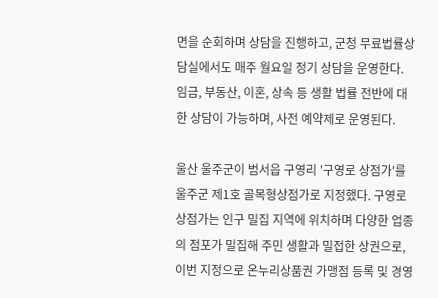면을 순회하며 상담을 진행하고, 군청 무료법률상담실에서도 매주 월요일 정기 상담을 운영한다. 임금, 부동산, 이혼, 상속 등 생활 법률 전반에 대한 상담이 가능하며, 사전 예약제로 운영된다.

울산 울주군이 범서읍 구영리 '구영로 상점가'를 울주군 제1호 골목형상점가로 지정했다. 구영로 상점가는 인구 밀집 지역에 위치하며 다양한 업종의 점포가 밀집해 주민 생활과 밀접한 상권으로, 이번 지정으로 온누리상품권 가맹점 등록 및 경영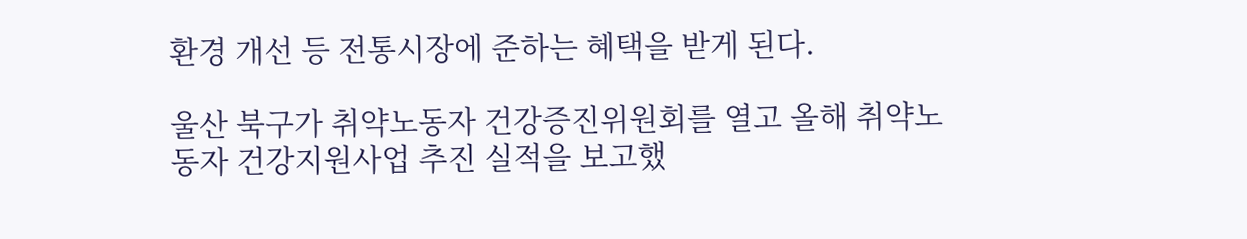환경 개선 등 전통시장에 준하는 혜택을 받게 된다.

울산 북구가 취약노동자 건강증진위원회를 열고 올해 취약노동자 건강지원사업 추진 실적을 보고했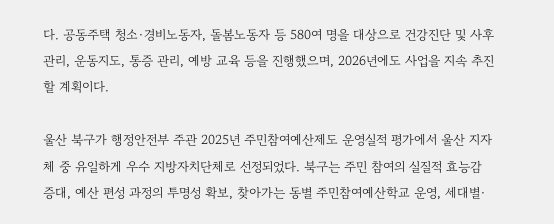다. 공동주택 청소·경비노동자, 돌봄노동자 등 580여 명을 대상으로 건강진단 및 사후관리, 운동지도, 통증 관리, 예방 교육 등을 진행했으며, 2026년에도 사업을 지속 추진할 계획이다.

울산 북구가 행정안전부 주관 2025년 주민참여예산제도 운영실적 평가에서 울산 지자체 중 유일하게 우수 지방자치단체로 선정되었다. 북구는 주민 참여의 실질적 효능감 증대, 예산 편성 과정의 투명성 확보, 찾아가는 동별 주민참여예산학교 운영, 세대별·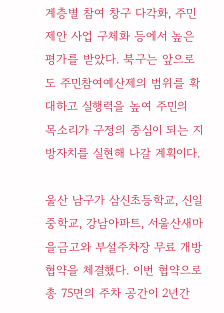계층별 참여 창구 다각화, 주민 제안 사업 구체화 등에서 높은 평가를 받았다. 북구는 앞으로도 주민참여예산제의 범위를 확대하고 실행력을 높여 주민의 목소리가 구정의 중심이 되는 지방자치를 실현해 나갈 계획이다.

울산 남구가 삼신초등학교, 신일중학교, 강남아파트, 서울산새마을금고와 부설주차장 무료 개방 협약을 체결했다. 이번 협약으로 총 75면의 주차 공간이 2년간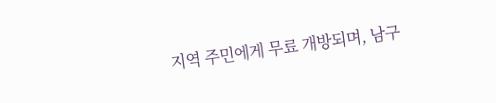지역 주민에게 무료 개방되며, 남구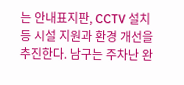는 안내표지판, CCTV 설치 등 시설 지원과 환경 개선을 추진한다. 남구는 주차난 완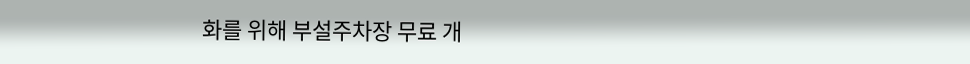화를 위해 부설주차장 무료 개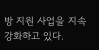방 지원 사업을 지속 강화하고 있다.